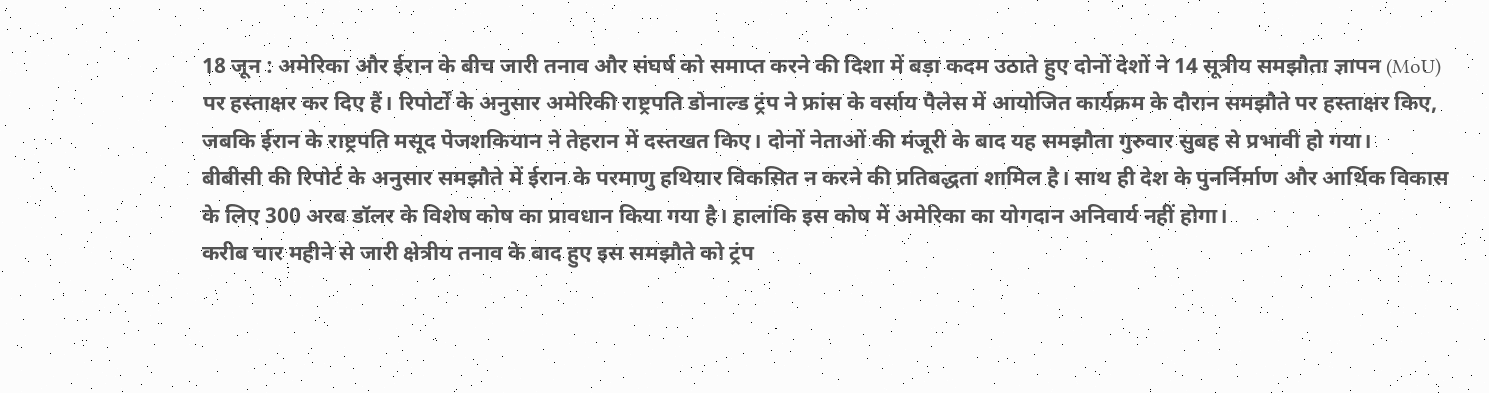18 जून : अमेरिका और ईरान के बीच जारी तनाव और संघर्ष को समाप्त करने की दिशा में बड़ा कदम उठाते हुए दोनों देशों ने 14 सूत्रीय समझौता ज्ञापन (MoU) पर हस्ताक्षर कर दिए हैं। रिपोर्टों के अनुसार अमेरिकी राष्ट्रपति डोनाल्ड ट्रंप ने फ्रांस के वर्साय पैलेस में आयोजित कार्यक्रम के दौरान समझौते पर हस्ताक्षर किए, जबकि ईरान के राष्ट्रपति मसूद पेजशकियान ने तेहरान में दस्तखत किए। दोनों नेताओं की मंजूरी के बाद यह समझौता गुरुवार सुबह से प्रभावी हो गया।
बीबीसी की रिपोर्ट के अनुसार समझौते में ईरान के परमाणु हथियार विकसित न करने की प्रतिबद्धता शामिल है। साथ ही देश के पुनर्निर्माण और आर्थिक विकास के लिए 300 अरब डॉलर के विशेष कोष का प्रावधान किया गया है। हालांकि इस कोष में अमेरिका का योगदान अनिवार्य नहीं होगा।
करीब चार महीने से जारी क्षेत्रीय तनाव के बाद हुए इस समझौते को ट्रंप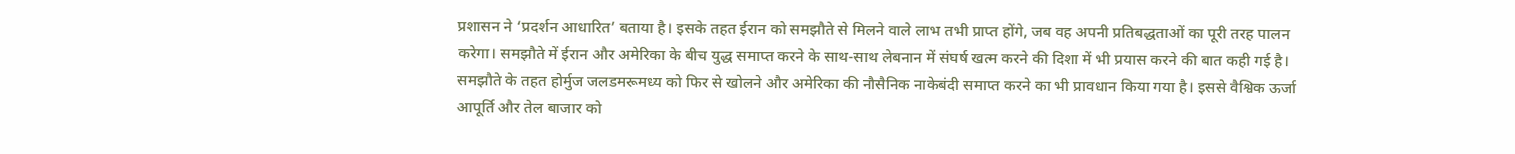प्रशासन ने ‘प्रदर्शन आधारित’ बताया है। इसके तहत ईरान को समझौते से मिलने वाले लाभ तभी प्राप्त होंगे, जब वह अपनी प्रतिबद्धताओं का पूरी तरह पालन करेगा। समझौते में ईरान और अमेरिका के बीच युद्ध समाप्त करने के साथ-साथ लेबनान में संघर्ष खत्म करने की दिशा में भी प्रयास करने की बात कही गई है।
समझौते के तहत होर्मुज जलडमरूमध्य को फिर से खोलने और अमेरिका की नौसैनिक नाकेबंदी समाप्त करने का भी प्रावधान किया गया है। इससे वैश्विक ऊर्जा आपूर्ति और तेल बाजार को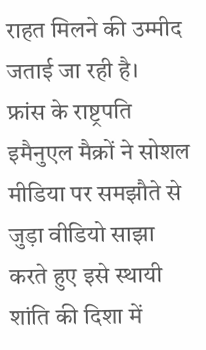राहत मिलने की उम्मीद जताई जा रही है।
फ्रांस के राष्ट्रपति इमैनुएल मैक्रों ने सोशल मीडिया पर समझौते से जुड़ा वीडियो साझा करते हुए इसे स्थायी शांति की दिशा में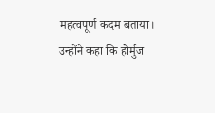महत्वपूर्ण कदम बताया। उन्होंने कहा कि होर्मुज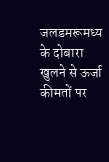जलडमरूमध्य के दोबारा खुलने से ऊर्जा कीमतों पर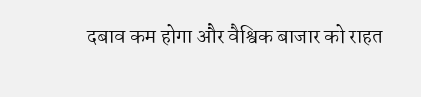दबाव कम होगा और वैश्विक बाजार को राहत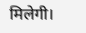मिलेगी।